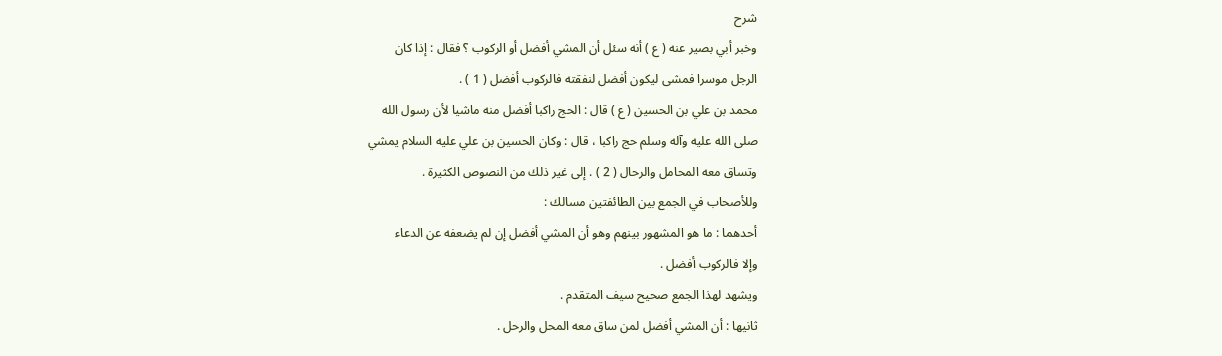شرح
وخبر أبي بصير عنه ( ع ) أنه سئل أن المشي أفضل أو الركوب ؟ فقال : إذا كان
الرجل موسرا فمشى ليكون أفضل لنفقته فالركوب أفضل ( 1 ) .
محمد بن علي بن الحسين ( ع ) قال : الحج راكبا أفضل منه ماشيا لأن رسول الله
صلى الله عليه وآله وسلم حج راكبا ، قال : وكان الحسين بن علي عليه السلام يمشي
وتساق معه المحامل والرحال ( 2 ) . إلى غير ذلك من النصوص الكثيرة .
وللأصحاب في الجمع بين الطائفتين مسالك :
أحدهما : ما هو المشهور بينهم وهو أن المشي أفضل إن لم يضعفه عن الدعاء
وإلا فالركوب أفضل .
ويشهد لهذا الجمع صحيح سيف المتقدم .
ثانيها : أن المشي أفضل لمن ساق معه المحل والرحل .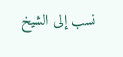نسب إلى الشيخ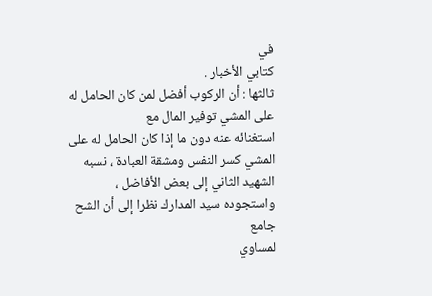في
كتابي الأخبار .
ثالثها : أن الركوب أفضل لمن كان الحامل له على المشي توفير المال مع
استغنائه عنه دون ما إذا كان الحامل له على المشي كسر النفس ومشقة العبادة ، نسبه
الشهيد الثاني إلى بعض الأفاضل ، واستجوده سيد المدارك نظرا إلى أن الشح جامع
لمساوي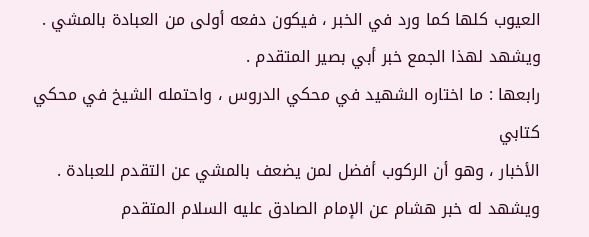العيوب كلها كما ورد في الخبر ، فيكون دفعه أولى من العبادة بالمشي .
ويشهد لهذا الجمع خبر أبي بصير المتقدم .
رابعها : ما اختاره الشهيد في محكي الدروس ، واحتمله الشيخ في محكي كتابي
الأخبار ، وهو أن الركوب أفضل لمن يضعف بالمشي عن التقدم للعبادة .
ويشهد له خبر هشام عن الإمام الصادق عليه السلام المتقدم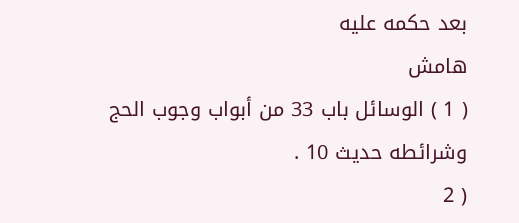بعد حكمه عليه
هامش
( 1 ) الوسائل باب 33 من أبواب وجوب الحج وشرائطه حديث 10 .
( 2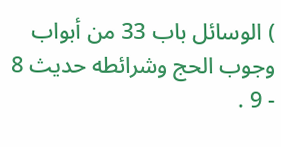) الوسائل باب 33 من أبواب وجوب الحج وشرائطه حديث 8 - 9 .